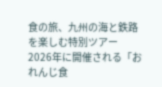食の旅、九州の海と鉄路を楽しむ特別ツアー
2026年に開催される「おれんじ食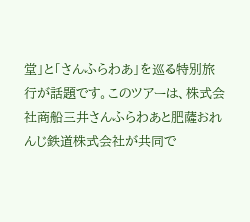堂」と「さんふらわあ」を巡る特別旅行が話題です。このツアーは、株式会社商船三井さんふらわあと肥薩おれんじ鉄道株式会社が共同で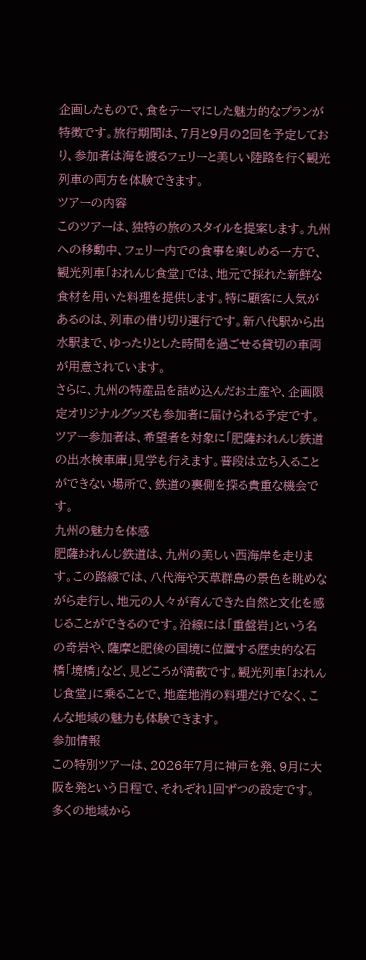企画したもので、食をテーマにした魅力的なプランが特徴です。旅行期間は、7月と9月の2回を予定しており、参加者は海を渡るフェリーと美しい陸路を行く観光列車の両方を体験できます。
ツアーの内容
このツアーは、独特の旅のスタイルを提案します。九州への移動中、フェリー内での食事を楽しめる一方で、観光列車「おれんじ食堂」では、地元で採れた新鮮な食材を用いた料理を提供します。特に顧客に人気があるのは、列車の借り切り運行です。新八代駅から出水駅まで、ゆったりとした時間を過ごせる貸切の車両が用意されています。
さらに、九州の特産品を詰め込んだお土産や、企画限定オリジナルグッズも参加者に届けられる予定です。ツアー参加者は、希望者を対象に「肥薩おれんじ鉄道の出水検車庫」見学も行えます。普段は立ち入ることができない場所で、鉄道の裏側を探る貴重な機会です。
九州の魅力を体感
肥薩おれんじ鉄道は、九州の美しい西海岸を走ります。この路線では、八代海や天草群島の景色を眺めながら走行し、地元の人々が育んできた自然と文化を感じることができるのです。沿線には「重盤岩」という名の奇岩や、薩摩と肥後の国境に位置する歴史的な石橋「境橋」など、見どころが満載です。観光列車「おれんじ食堂」に乗ることで、地産地消の料理だけでなく、こんな地域の魅力も体験できます。
参加情報
この特別ツアーは、2026年7月に神戸を発、9月に大阪を発という日程で、それぞれ1回ずつの設定です。多くの地域から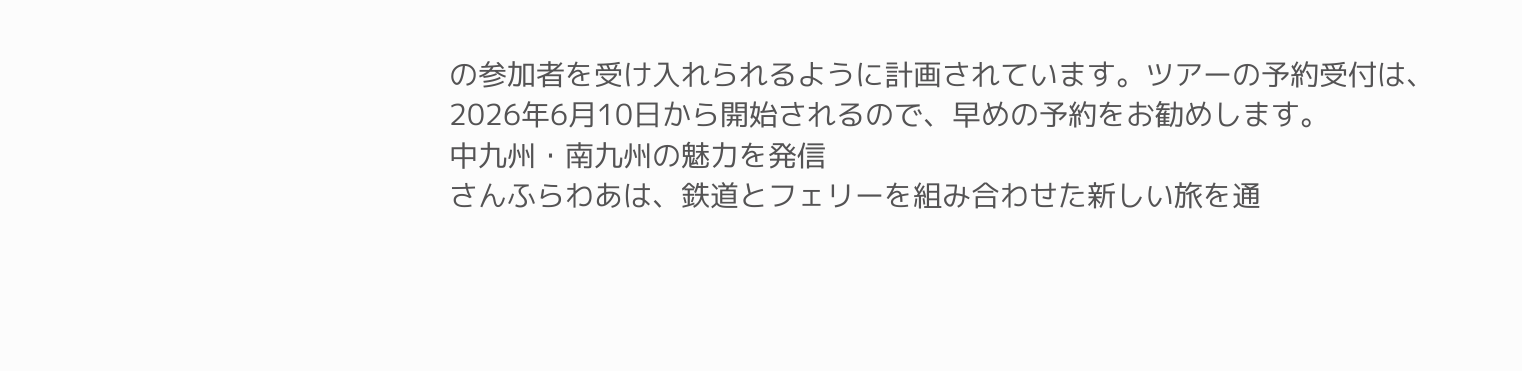の参加者を受け入れられるように計画されています。ツアーの予約受付は、2026年6月10日から開始されるので、早めの予約をお勧めします。
中九州・南九州の魅力を発信
さんふらわあは、鉄道とフェリーを組み合わせた新しい旅を通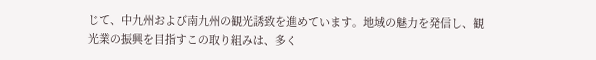じて、中九州および南九州の観光誘致を進めています。地域の魅力を発信し、観光業の振興を目指すこの取り組みは、多く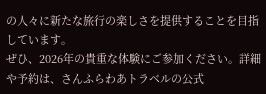の人々に新たな旅行の楽しさを提供することを目指しています。
ぜひ、2026年の貴重な体験にご参加ください。詳細や予約は、さんふらわあトラベルの公式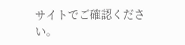サイトでご確認ください。